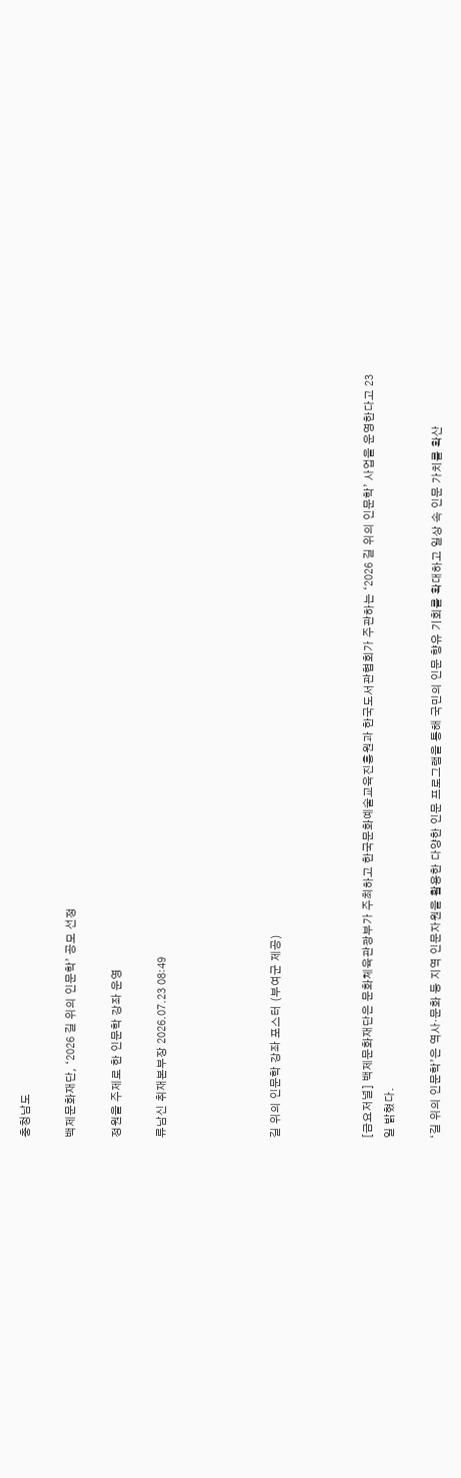충청남도

백제문화재단, ‘2026 길 위의 인문학’ 공모 선정

정원을 주제로 한 인문학 강좌 운영

류남신 취재본부장 2026.07.23 08:49




길 위의 인문학 강좌 포스터 (부여군 제공)



[금요저널] 백제문화재단은 문화체육관광부가 주최하고 한국문화예술교육진흥원과 한국도서관협회가 주관하는 ‘2026 길 위의 인문학’ 사업을 운영한다고 23일 밝혔다.

‘길 위의 인문학’은 역사·문화 등 지역 인문자원을 활용한 다양한 인문 프로그램을 통해 국민의 인문 향유 기회를 확대하고 일상 속 인문 가치를 확산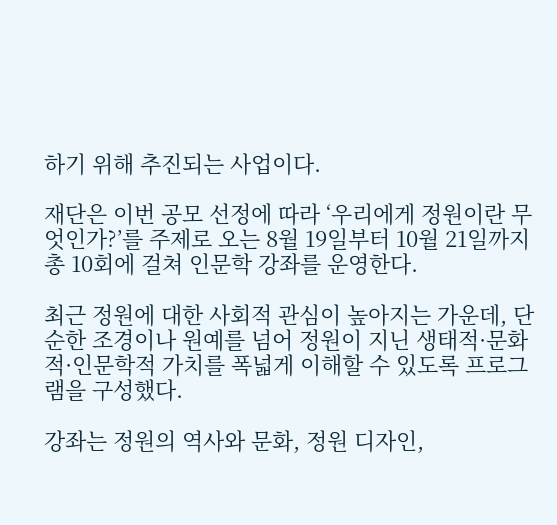하기 위해 추진되는 사업이다.

재단은 이번 공모 선정에 따라 ‘우리에게 정원이란 무엇인가?’를 주제로 오는 8월 19일부터 10월 21일까지 총 10회에 걸쳐 인문학 강좌를 운영한다.

최근 정원에 대한 사회적 관심이 높아지는 가운데, 단순한 조경이나 원예를 넘어 정원이 지닌 생태적·문화적·인문학적 가치를 폭넓게 이해할 수 있도록 프로그램을 구성했다.

강좌는 정원의 역사와 문화, 정원 디자인,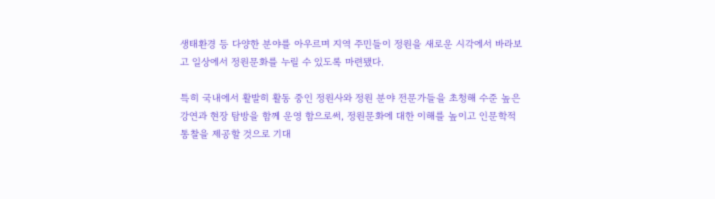생태환경 등 다양한 분야를 아우르며 지역 주민들이 정원을 새로운 시각에서 바라보고 일상에서 정원문화를 누릴 수 있도록 마련됐다.

특히 국내에서 활발히 활동 중인 정원사와 정원 분야 전문가들을 초청해 수준 높은 강연과 현장 탐방을 함께 운영 함으로써, 정원문화에 대한 이해를 높이고 인문학적 통찰을 제공할 것으로 기대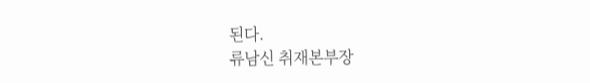된다.
류남신 취재본부장